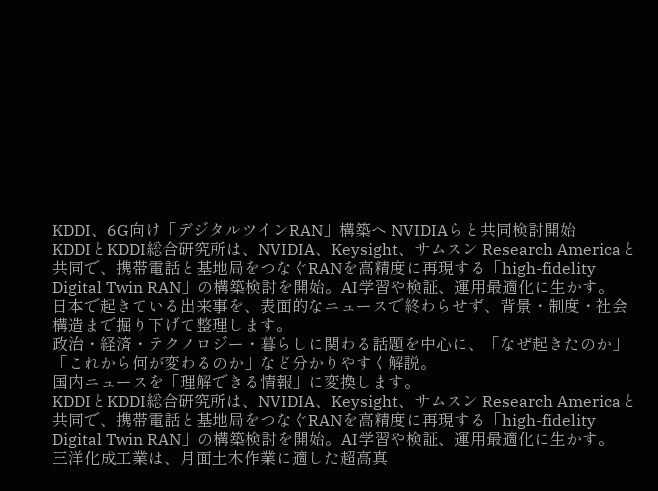KDDI、6G向け「デジタルツインRAN」構築へ NVIDIAらと共同検討開始
KDDIとKDDI総合研究所は、NVIDIA、Keysight、サムスン Research Americaと共同で、携帯電話と基地局をつなぐRANを高精度に再現する「high-fidelity Digital Twin RAN」の構築検討を開始。AI学習や検証、運用最適化に生かす。
日本で起きている出来事を、表面的なニュースで終わらせず、背景・制度・社会構造まで掘り下げて整理します。
政治・経済・テクノロジー・暮らしに関わる話題を中心に、「なぜ起きたのか」「これから何が変わるのか」など分かりやすく解説。
国内ニュースを「理解できる情報」に変換します。
KDDIとKDDI総合研究所は、NVIDIA、Keysight、サムスン Research Americaと共同で、携帯電話と基地局をつなぐRANを高精度に再現する「high-fidelity Digital Twin RAN」の構築検討を開始。AI学習や検証、運用最適化に生かす。
三洋化成工業は、月面土木作業に適した超高真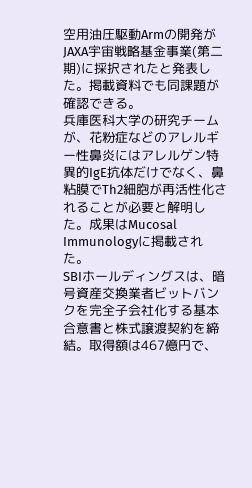空用油圧駆動Armの開発がJAXA宇宙戦略基金事業(第二期)に採択されたと発表した。掲載資料でも同課題が確認できる。
兵庫医科大学の研究チームが、花粉症などのアレルギー性鼻炎にはアレルゲン特異的IgE抗体だけでなく、鼻粘膜でTh2細胞が再活性化されることが必要と解明した。成果はMucosal Immunologyに掲載された。
SBIホールディングスは、暗号資産交換業者ビットバンクを完全子会社化する基本合意書と株式譲渡契約を締結。取得額は467億円で、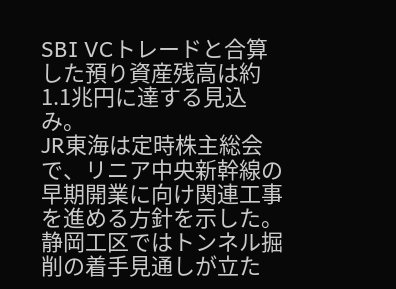SBI VCトレードと合算した預り資産残高は約1.1兆円に達する見込み。
JR東海は定時株主総会で、リニア中央新幹線の早期開業に向け関連工事を進める方針を示した。静岡工区ではトンネル掘削の着手見通しが立た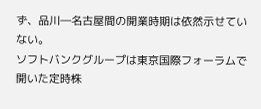ず、品川―名古屋間の開業時期は依然示せていない。
ソフトバンクグループは東京国際フォーラムで開いた定時株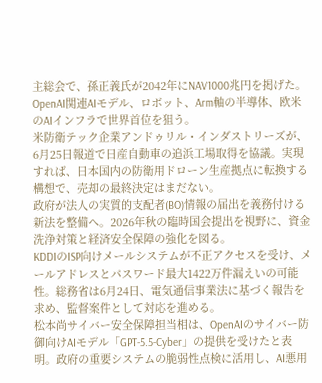主総会で、孫正義氏が2042年にNAV1000兆円を掲げた。OpenAI関連AIモデル、ロボット、Arm軸の半導体、欧米のAIインフラで世界首位を狙う。
米防衛テック企業アンドゥリル・インダストリーズが、6月25日報道で日産自動車の追浜工場取得を協議。実現すれば、日本国内の防衛用ドローン生産拠点に転換する構想で、売却の最終決定はまだない。
政府が法人の実質的支配者(BO)情報の届出を義務付ける新法を整備へ。2026年秋の臨時国会提出を視野に、資金洗浄対策と経済安全保障の強化を図る。
KDDIのISP向けメールシステムが不正アクセスを受け、メールアドレスとパスワード最大1422万件漏えいの可能性。総務省は6月24日、電気通信事業法に基づく報告を求め、監督案件として対応を進める。
松本尚サイバー安全保障担当相は、OpenAIのサイバー防御向けAIモデル「GPT-5.5-Cyber」の提供を受けたと表明。政府の重要システムの脆弱性点検に活用し、AI悪用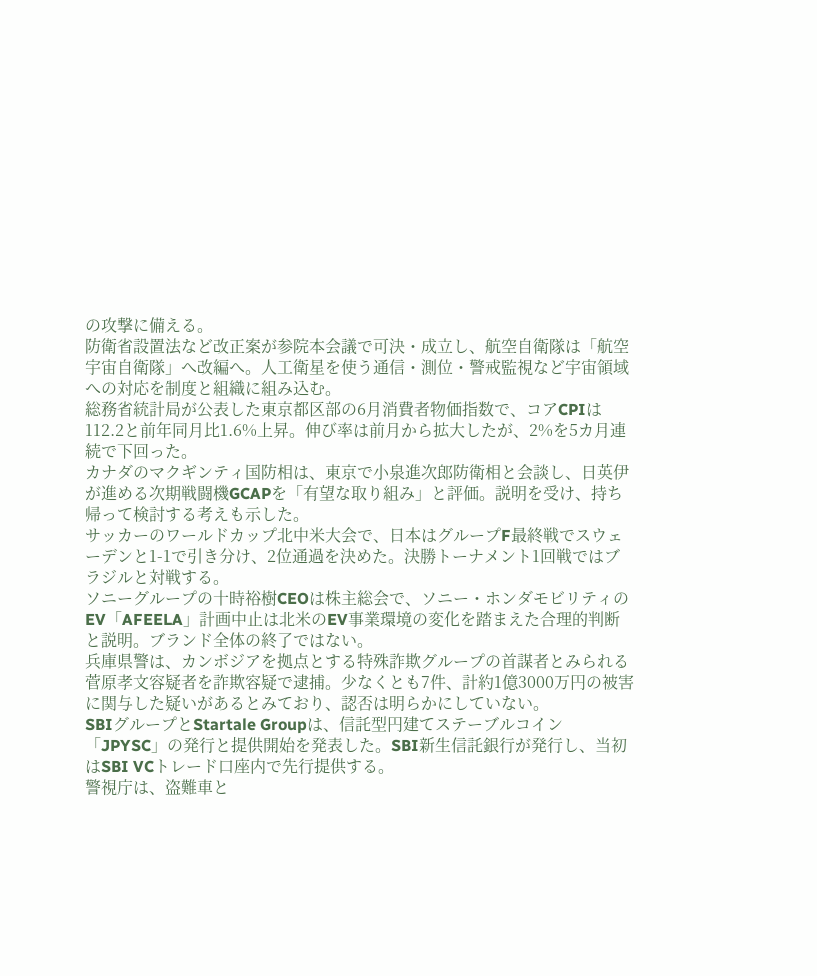の攻撃に備える。
防衛省設置法など改正案が参院本会議で可決・成立し、航空自衛隊は「航空宇宙自衛隊」へ改編へ。人工衛星を使う通信・測位・警戒監視など宇宙領域への対応を制度と組織に組み込む。
総務省統計局が公表した東京都区部の6月消費者物価指数で、コアCPIは112.2と前年同月比1.6%上昇。伸び率は前月から拡大したが、2%を5カ月連続で下回った。
カナダのマクギンティ国防相は、東京で小泉進次郎防衛相と会談し、日英伊が進める次期戦闘機GCAPを「有望な取り組み」と評価。説明を受け、持ち帰って検討する考えも示した。
サッカーのワールドカップ北中米大会で、日本はグループF最終戦でスウェーデンと1-1で引き分け、2位通過を決めた。決勝トーナメント1回戦ではブラジルと対戦する。
ソニーグループの十時裕樹CEOは株主総会で、ソニー・ホンダモビリティのEV「AFEELA」計画中止は北米のEV事業環境の変化を踏まえた合理的判断と説明。ブランド全体の終了ではない。
兵庫県警は、カンボジアを拠点とする特殊詐欺グループの首謀者とみられる菅原孝文容疑者を詐欺容疑で逮捕。少なくとも7件、計約1億3000万円の被害に関与した疑いがあるとみており、認否は明らかにしていない。
SBIグループとStartale Groupは、信託型円建てステーブルコイン「JPYSC」の発行と提供開始を発表した。SBI新生信託銀行が発行し、当初はSBI VCトレード口座内で先行提供する。
警視庁は、盗難車と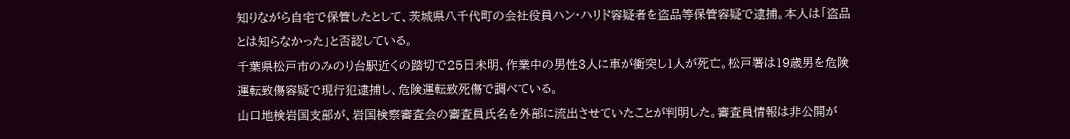知りながら自宅で保管したとして、茨城県八千代町の会社役員ハン・ハリド容疑者を盗品等保管容疑で逮捕。本人は「盗品とは知らなかった」と否認している。
千葉県松戸市のみのり台駅近くの踏切で25日未明、作業中の男性3人に車が衝突し1人が死亡。松戸署は19歳男を危険運転致傷容疑で現行犯逮捕し、危険運転致死傷で調べている。
山口地検岩国支部が、岩国検察審査会の審査員氏名を外部に流出させていたことが判明した。審査員情報は非公開が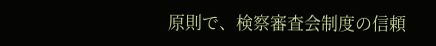原則で、検察審査会制度の信頼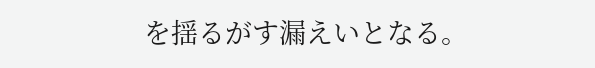を揺るがす漏えいとなる。